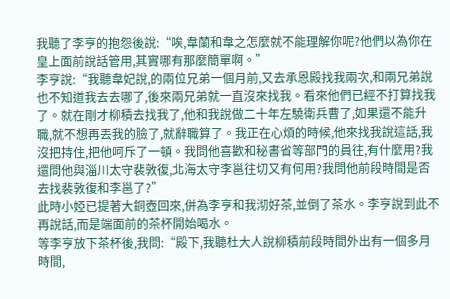我聽了李亨的抱怨後說:“唉,韋蘭和韋之怎麼就不能理解你呢?他們以為你在皇上面前說話管用,其實哪有那麼簡單啊。”
李亨說:“我聽韋妃說,的兩位兄弟一個月前,又去承恩殿找我兩次,和兩兄弟說也不知道我去去哪了,後來兩兄弟就一直沒來找我。看來他們已經不打算找我了。就在剛才柳積去找我了,他和我說做二十年左驍衛兵曹了,如果還不能升職,就不想再丟我的臉了,就辭職算了。我正在心煩的時候,他來找我說這話,我沒把持住,把他呵斥了一頓。我問他喜歡和秘書省等部門的員往,有什麼用?我還問他與淄川太守裴敦復,北海太守李邕往切又有何用?我問他前段時間是否去找裴敦復和李邕了?”
此時小婭已提著大銅壺回來,併為李亨和我沏好茶,並倒了茶水。李亨說到此不再說話,而是端面前的茶杯開始喝水。
等李亨放下茶杯後,我問:“殿下,我聽杜大人說柳積前段時間外出有一個多月時間,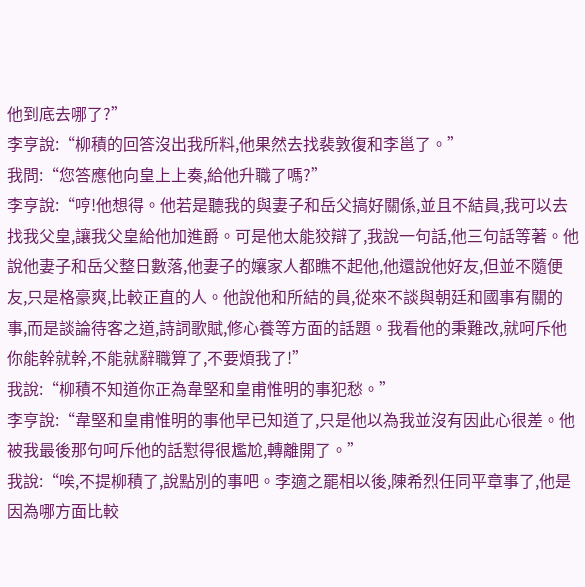他到底去哪了?”
李亨說:“柳積的回答沒出我所料,他果然去找裴敦復和李邕了。”
我問:“您答應他向皇上上奏,給他升職了嗎?”
李亨說:“哼!他想得。他若是聽我的與妻子和岳父搞好關係,並且不結員,我可以去找我父皇,讓我父皇給他加進爵。可是他太能狡辯了,我說一句話,他三句話等著。他說他妻子和岳父整日數落,他妻子的孃家人都瞧不起他,他還說他好友,但並不隨便友,只是格豪爽,比較正直的人。他說他和所結的員,從來不談與朝廷和國事有關的事,而是談論待客之道,詩詞歌賦,修心養等方面的話題。我看他的秉難改,就呵斥他你能幹就幹,不能就辭職算了,不要煩我了!”
我說:“柳積不知道你正為韋堅和皇甫惟明的事犯愁。”
李亨說:“韋堅和皇甫惟明的事他早已知道了,只是他以為我並沒有因此心很差。他被我最後那句呵斥他的話懟得很尷尬,轉離開了。”
我說:“唉,不提柳積了,說點別的事吧。李適之罷相以後,陳希烈任同平章事了,他是因為哪方面比較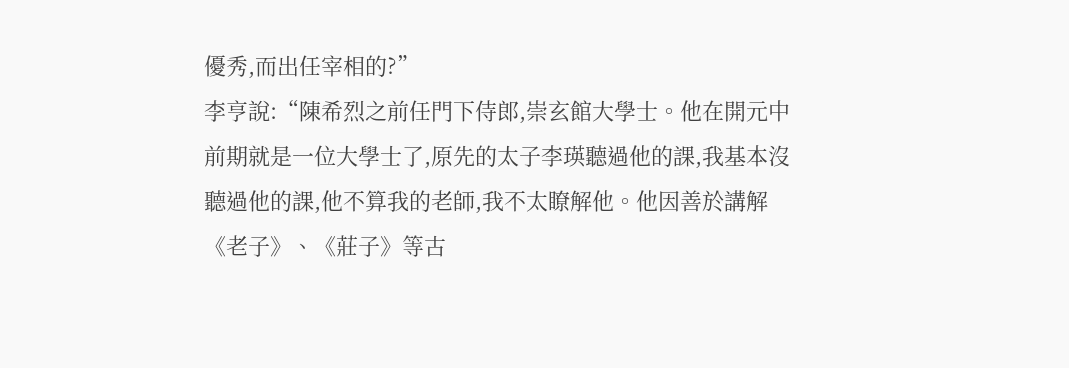優秀,而出任宰相的?”
李亨說:“陳希烈之前任門下侍郎,崇玄館大學士。他在開元中前期就是一位大學士了,原先的太子李瑛聽過他的課,我基本沒聽過他的課,他不算我的老師,我不太瞭解他。他因善於講解《老子》、《莊子》等古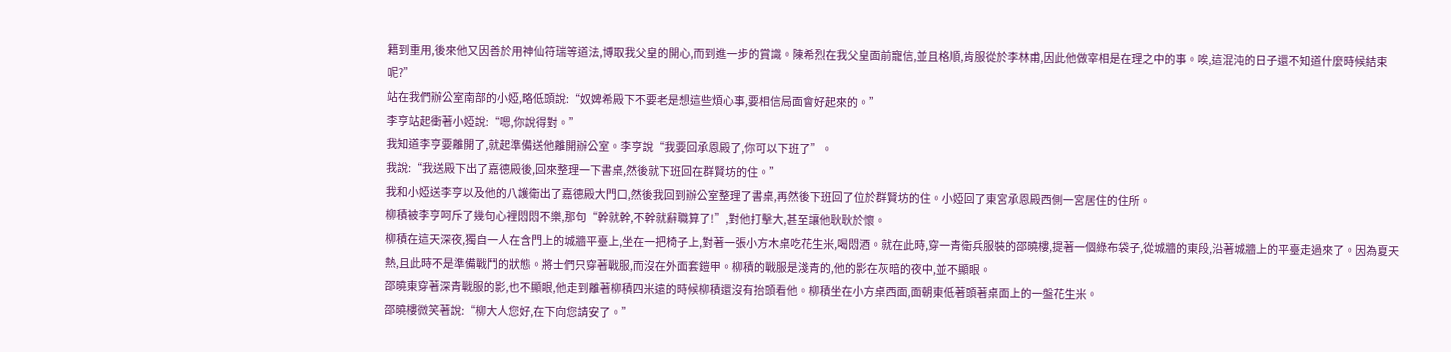籍到重用,後來他又因善於用神仙符瑞等道法,博取我父皇的開心,而到進一步的賞識。陳希烈在我父皇面前寵信,並且格順,肯服從於李林甫,因此他做宰相是在理之中的事。唉,這混沌的日子還不知道什麼時候結束呢?”
站在我們辦公室南部的小婭,略低頭說:“奴婢希殿下不要老是想這些煩心事,要相信局面會好起來的。”
李亨站起衝著小婭說:“嗯,你說得對。”
我知道李亨要離開了,就起準備送他離開辦公室。李亨說“我要回承恩殿了,你可以下班了”。
我說:“我送殿下出了嘉德殿後,回來整理一下書桌,然後就下班回在群賢坊的住。”
我和小婭送李亨以及他的八護衛出了嘉德殿大門口,然後我回到辦公室整理了書桌,再然後下班回了位於群賢坊的住。小婭回了東宮承恩殿西側一宮居住的住所。
柳積被李亨呵斥了幾句心裡悶悶不樂,那句“幹就幹,不幹就辭職算了!”,對他打擊大,甚至讓他耿耿於懷。
柳積在這天深夜,獨自一人在含門上的城牆平臺上,坐在一把椅子上,對著一張小方木桌吃花生米,喝悶酒。就在此時,穿一青衛兵服裝的邵曉樓,提著一個綠布袋子,從城牆的東段,沿著城牆上的平臺走過來了。因為夏天熱,且此時不是準備戰鬥的狀態。將士們只穿著戰服,而沒在外面套鎧甲。柳積的戰服是淺青的,他的影在灰暗的夜中,並不顯眼。
邵曉東穿著深青戰服的影,也不顯眼,他走到離著柳積四米遠的時候柳積還沒有抬頭看他。柳積坐在小方桌西面,面朝東低著頭著桌面上的一盤花生米。
邵曉樓微笑著說:“柳大人您好,在下向您請安了。”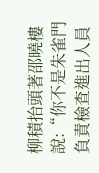柳積抬頭著邵曉樓說:“你不是朱雀門負責檢查進出人員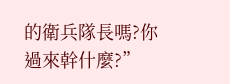的衛兵隊長嗎?你過來幹什麼?”